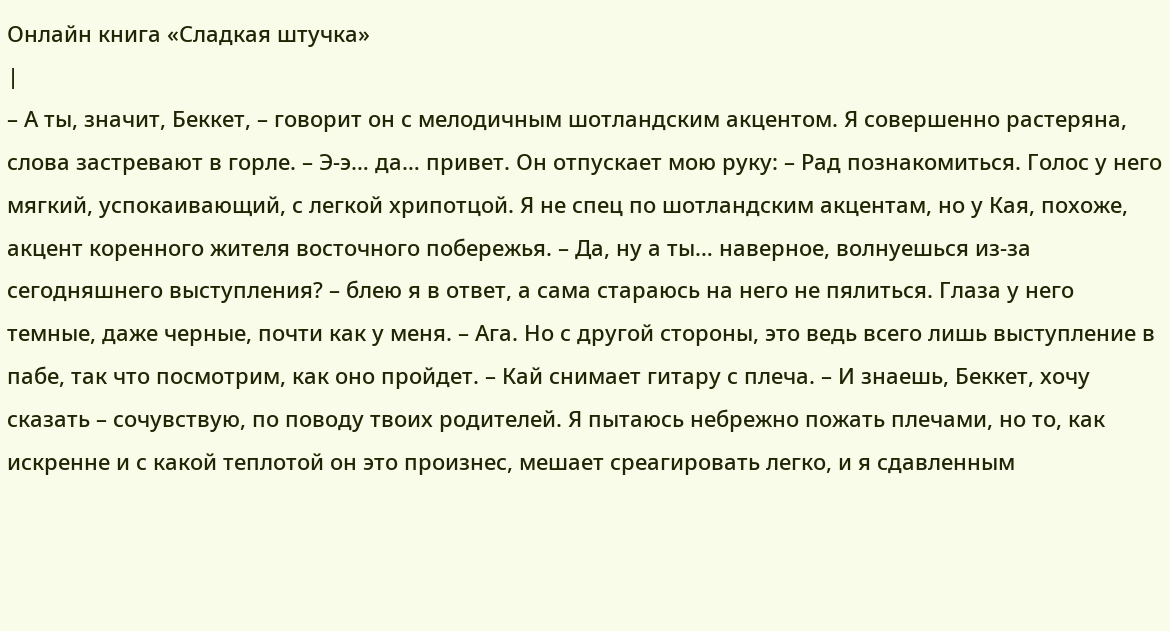Онлайн книга «Сладкая штучка»
|
– А ты, значит, Беккет, – говорит он с мелодичным шотландским акцентом. Я совершенно растеряна, слова застревают в горле. – Э-э… да… привет. Он отпускает мою руку: – Рад познакомиться. Голос у него мягкий, успокаивающий, с легкой хрипотцой. Я не спец по шотландским акцентам, но у Кая, похоже, акцент коренного жителя восточного побережья. – Да, ну а ты… наверное, волнуешься из-за сегодняшнего выступления? – блею я в ответ, а сама стараюсь на него не пялиться. Глаза у него темные, даже черные, почти как у меня. – Ага. Но с другой стороны, это ведь всего лишь выступление в пабе, так что посмотрим, как оно пройдет. – Кай снимает гитару с плеча. – И знаешь, Беккет, хочу сказать – сочувствую, по поводу твоих родителей. Я пытаюсь небрежно пожать плечами, но то, как искренне и с какой теплотой он это произнес, мешает среагировать легко, и я сдавленным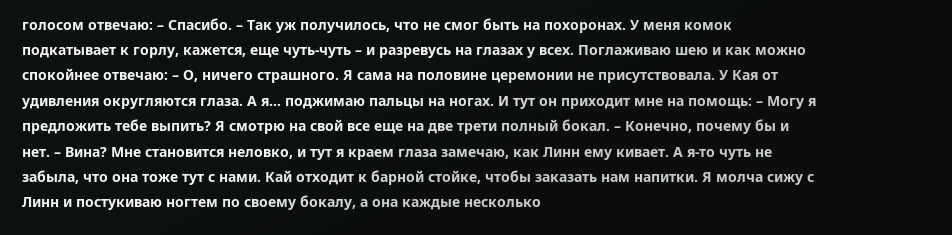голосом отвечаю: – Спасибо. – Так уж получилось, что не смог быть на похоронах. У меня комок подкатывает к горлу, кажется, еще чуть-чуть – и разревусь на глазах у всех. Поглаживаю шею и как можно спокойнее отвечаю: – О, ничего страшного. Я сама на половине церемонии не присутствовала. У Кая от удивления округляются глаза. А я… поджимаю пальцы на ногах. И тут он приходит мне на помощь: – Могу я предложить тебе выпить? Я смотрю на свой все еще на две трети полный бокал. – Конечно, почему бы и нет. – Вина? Мне становится неловко, и тут я краем глаза замечаю, как Линн ему кивает. А я-то чуть не забыла, что она тоже тут с нами. Кай отходит к барной стойке, чтобы заказать нам напитки. Я молча сижу с Линн и постукиваю ногтем по своему бокалу, а она каждые несколько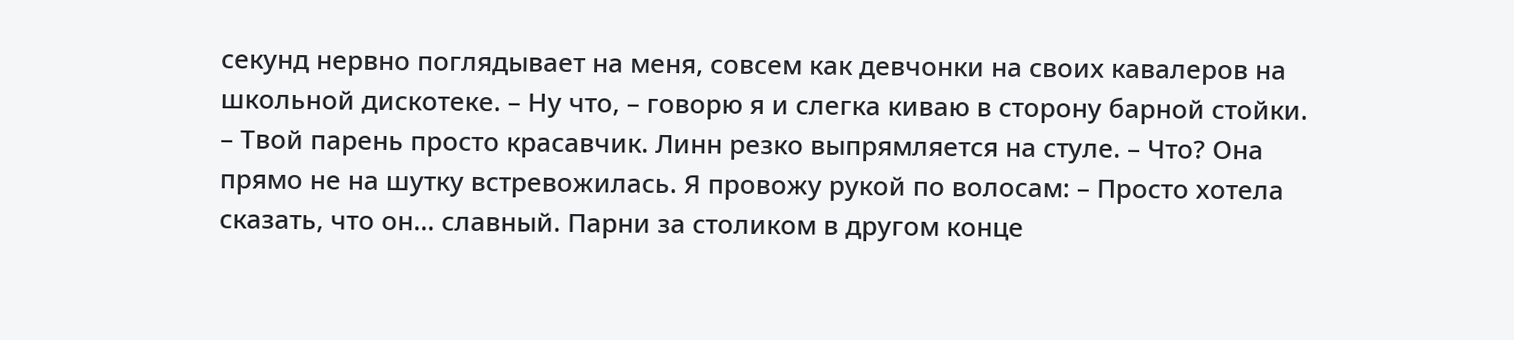секунд нервно поглядывает на меня, совсем как девчонки на своих кавалеров на школьной дискотеке. – Ну что, – говорю я и слегка киваю в сторону барной стойки. – Твой парень просто красавчик. Линн резко выпрямляется на стуле. – Что? Она прямо не на шутку встревожилась. Я провожу рукой по волосам: – Просто хотела сказать, что он… славный. Парни за столиком в другом конце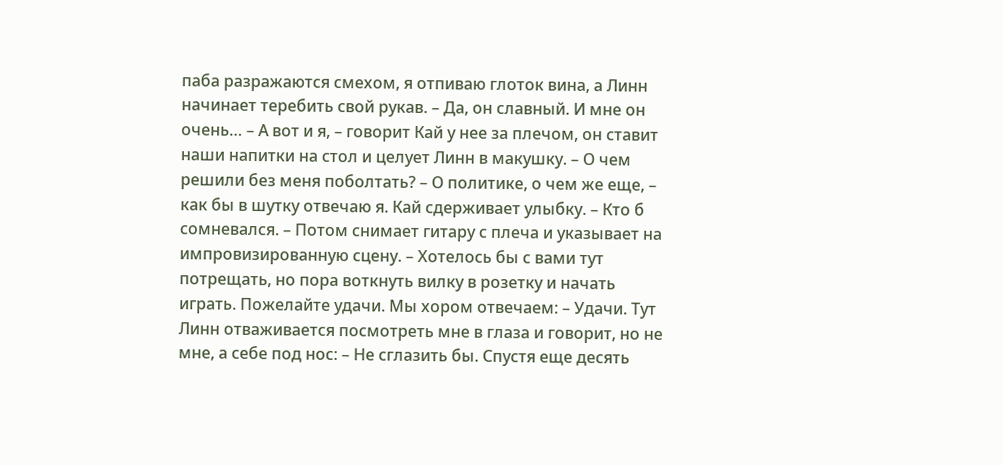паба разражаются смехом, я отпиваю глоток вина, а Линн начинает теребить свой рукав. – Да, он славный. И мне он очень… – А вот и я, – говорит Кай у нее за плечом, он ставит наши напитки на стол и целует Линн в макушку. – О чем решили без меня поболтать? – О политике, о чем же еще, – как бы в шутку отвечаю я. Кай сдерживает улыбку. – Кто б сомневался. – Потом снимает гитару с плеча и указывает на импровизированную сцену. – Хотелось бы с вами тут потрещать, но пора воткнуть вилку в розетку и начать играть. Пожелайте удачи. Мы хором отвечаем: – Удачи. Тут Линн отваживается посмотреть мне в глаза и говорит, но не мне, а себе под нос: – Не сглазить бы. Спустя еще десять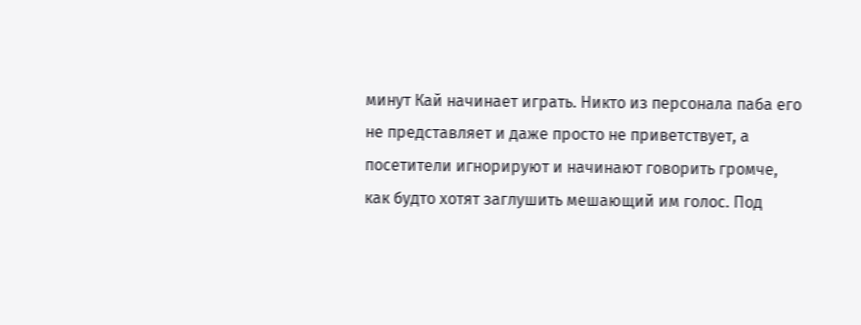минут Кай начинает играть. Никто из персонала паба его не представляет и даже просто не приветствует, а посетители игнорируют и начинают говорить громче, как будто хотят заглушить мешающий им голос. Под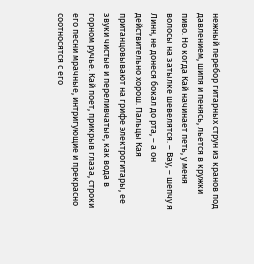нежный перебор гитарных струн из кранов под давлением, шипя и пенясь, льется в кружки пиво. Но когда Кай начинает петь, у меня волосы на затылке шевелятся. – Вау, – шепчу я Линн, не донеся бокал до рта, – а он действительно хорош. Пальцы Кая пританцовывают на грифе электрогитары, ее звуки чистые и переливчатые, как вода в горном ручье. Кай поет, прикрыв глаза, строки его песни мрачные, интригующие и прекрасно соотносятся с его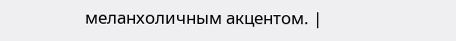меланхоличным акцентом. |